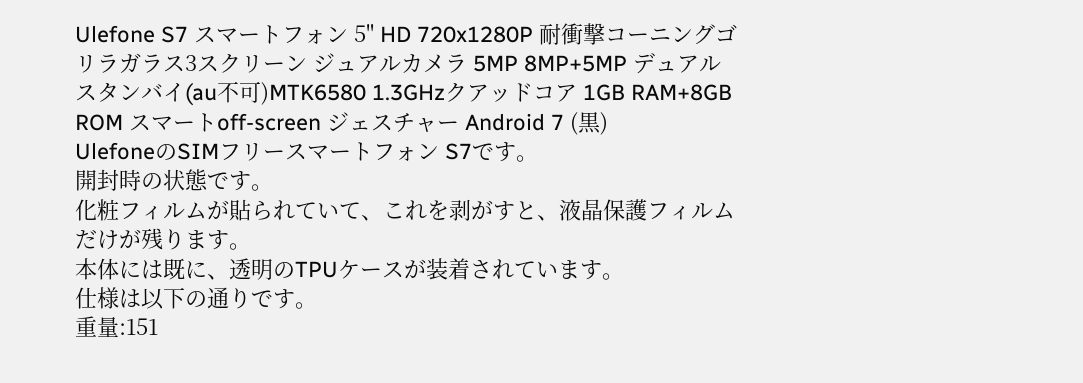Ulefone S7 スマートフォン 5" HD 720x1280P 耐衝撃コーニングゴリラガラス3スクリーン ジュアルカメラ 5MP 8MP+5MP デュアルスタンバイ(au不可)MTK6580 1.3GHzクアッドコア 1GB RAM+8GB ROM スマートoff-screen ジェスチャー Android 7 (黒)
UlefoneのSIMフリースマートフォン S7です。
開封時の状態です。
化粧フィルムが貼られていて、これを剥がすと、液晶保護フィルムだけが残ります。
本体には既に、透明のTPUケースが装着されています。
仕様は以下の通りです。
重量:151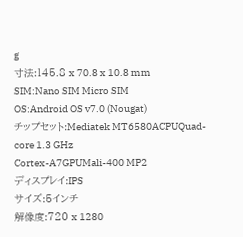g
寸法:145.8 x 70.8 x 10.8 mm
SIM:Nano SIM Micro SIM
OS:Android OS v7.0 (Nougat)
チップセット:Mediatek MT6580ACPUQuad-core 1.3 GHz
Cortex-A7GPUMali-400 MP2
ディスプレイ:IPS
サイズ:5インチ
解像度:720 x 1280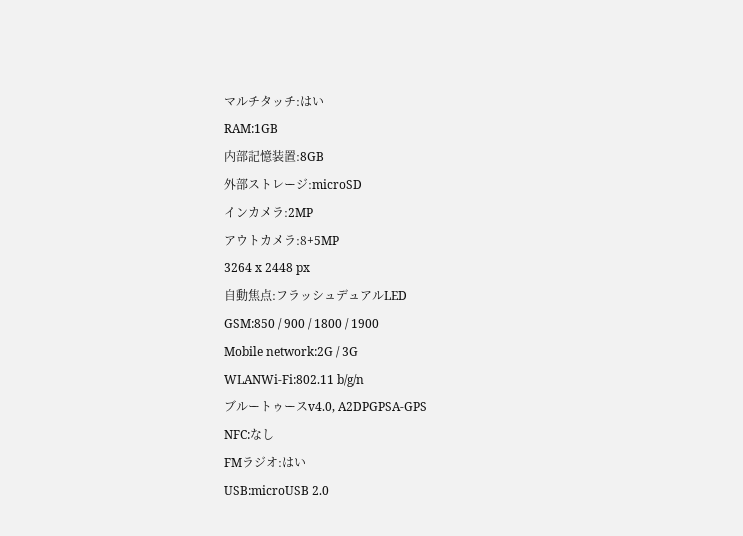マルチタッチ:はい
RAM:1GB
内部記憶装置:8GB
外部ストレージ:microSD
インカメラ:2MP
アウトカメラ:8+5MP
3264 x 2448 px
自動焦点:フラッシュデュアルLED
GSM:850 / 900 / 1800 / 1900
Mobile network:2G / 3G
WLANWi-Fi:802.11 b/g/n
ブルートゥースv4.0, A2DPGPSA-GPS
NFC:なし
FMラジオ:はい
USB:microUSB 2.0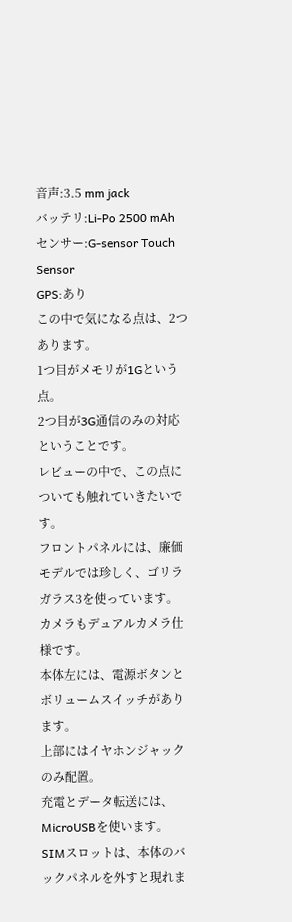音声:3.5 mm jack
バッテリ:Li-Po 2500 mAh
センサー:G-sensor Touch Sensor
GPS:あり
この中で気になる点は、2つあります。
1つ目がメモリが1Gという点。
2つ目が3G通信のみの対応ということです。
レビューの中で、この点についても触れていきたいです。
フロントパネルには、廉価モデルでは珍しく、ゴリラガラス3を使っています。
カメラもデュアルカメラ仕様です。
本体左には、電源ボタンとボリュームスイッチがあります。
上部にはイヤホンジャックのみ配置。
充電とデータ転送には、MicroUSBを使います。
SIMスロットは、本体のバックパネルを外すと現れま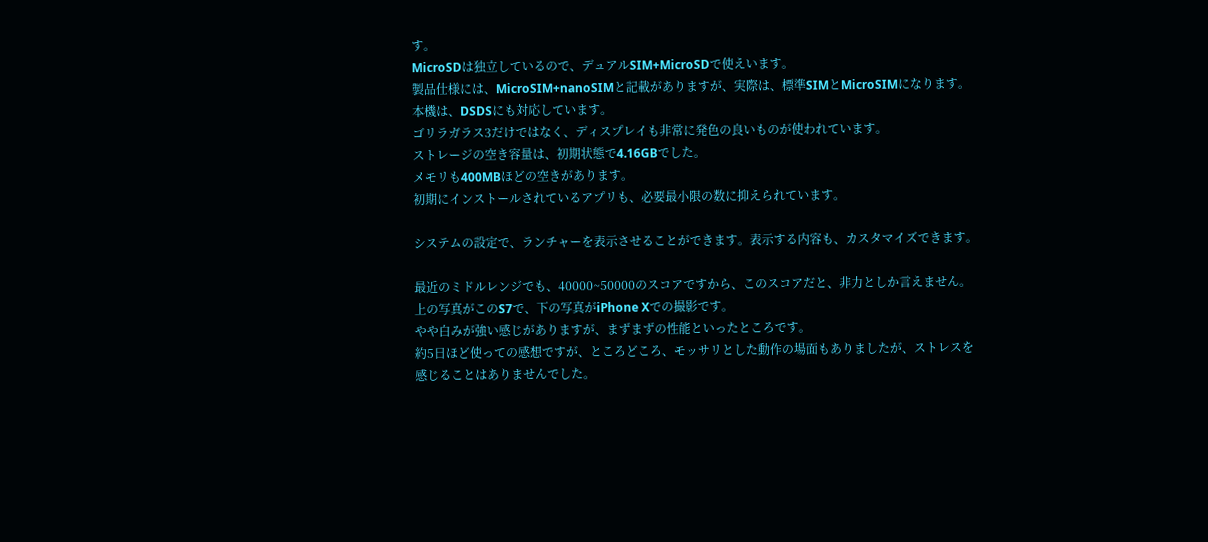す。
MicroSDは独立しているので、デュアルSIM+MicroSDで使えいます。
製品仕様には、MicroSIM+nanoSIMと記載がありますが、実際は、標準SIMとMicroSIMになります。
本機は、DSDSにも対応しています。
ゴリラガラス3だけではなく、ディスプレイも非常に発色の良いものが使われています。
ストレージの空き容量は、初期状態で4.16GBでした。
メモリも400MBほどの空きがあります。
初期にインストールされているアプリも、必要最小限の数に抑えられています。

システムの設定で、ランチャーを表示させることができます。表示する内容も、カスタマイズできます。

最近のミドルレンジでも、40000~50000のスコアですから、このスコアだと、非力としか言えません。
上の写真がこのS7で、下の写真がiPhone Xでの撮影です。
やや白みが強い感じがありますが、まずまずの性能といったところです。
約5日ほど使っての感想ですが、ところどころ、モッサリとした動作の場面もありましたが、ストレスを感じることはありませんでした。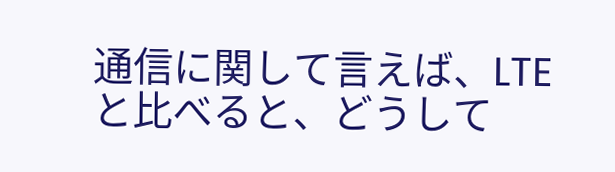通信に関して言えば、LTEと比べると、どうして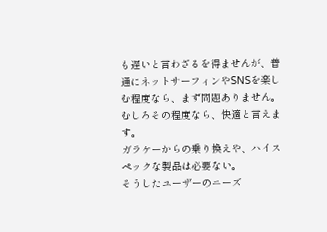も遅いと言わざるを得ませんが、普通にネットサーフィンやSNSを楽しむ程度なら、まず問題ありません。むしろその程度なら、快適と言えます。
ガラケーからの乗り換えや、ハイスペックな製品は必要ない。
そうしたユーザーのニーズ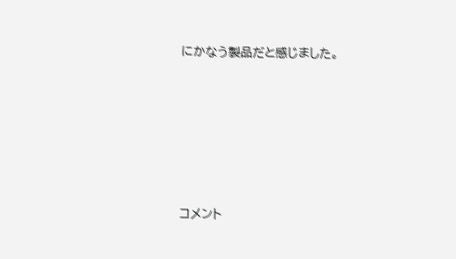にかなう製品だと感じました。








コメント